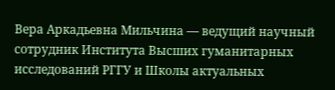Вера Аркадьевна Мильчина — ведущий научный сотрудник Института Высших гуманитарных исследований РГГУ и Школы актуальных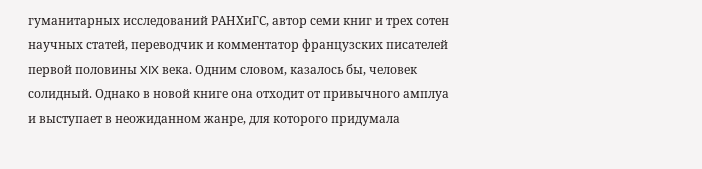гуманитарных исследований РАНХиГС, автор семи книг и трех сотен научных статей, переводчик и комментатор французских писателей первой половины XIX века. Одним словом, казалось бы, человек солидный. Однако в новой книге она отходит от привычного амплуа и выступает в неожиданном жанре, для которого придумала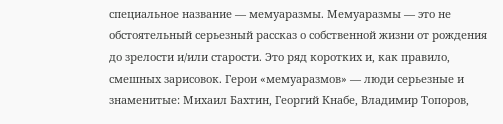специальное название — мемуаразмы. Мемуаразмы — это не обстоятельный серьезный рассказ о собственной жизни от рождения до зрелости и/или старости. Это ряд коротких и, как правило, смешных зарисовок. Герои «мемуаразмов» — люди серьезные и знаменитые: Михаил Бахтин, Георгий Кнабе, Владимир Топоров,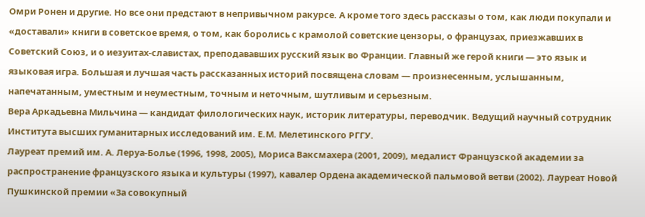Омри Ронен и другие. Но все они предстают в непривычном ракурсе. А кроме того здесь рассказы о том, как люди покупали и «доставали» книги в советское время, о том, как боролись с крамолой советские цензоры, о французах, приезжавших в Советский Союз, и о иезуитах-славистах, преподававших русский язык во Франции. Главный же герой книги — это язык и языковая игра. Большая и лучшая часть рассказанных историй посвящена словам — произнесенным, услышанным, напечатанным, уместным и неуместным, точным и неточным, шутливым и серьезным.
Вера Аркадьевна Мильчина — кандидат филологических наук, историк литературы, переводчик. Ведущий научный сотрудник Института высших гуманитарных исследований им. Е.М. Мелетинского РГГУ.
Лауреат премий им. А. Леруа-Болье (1996, 1998, 2005), Мориса Ваксмахера (2001, 2009), медалист Французской академии за распространение французского языка и культуры (1997), кавалер Ордена академической пальмовой ветви (2002). Лауреат Новой Пушкинской премии «За совокупный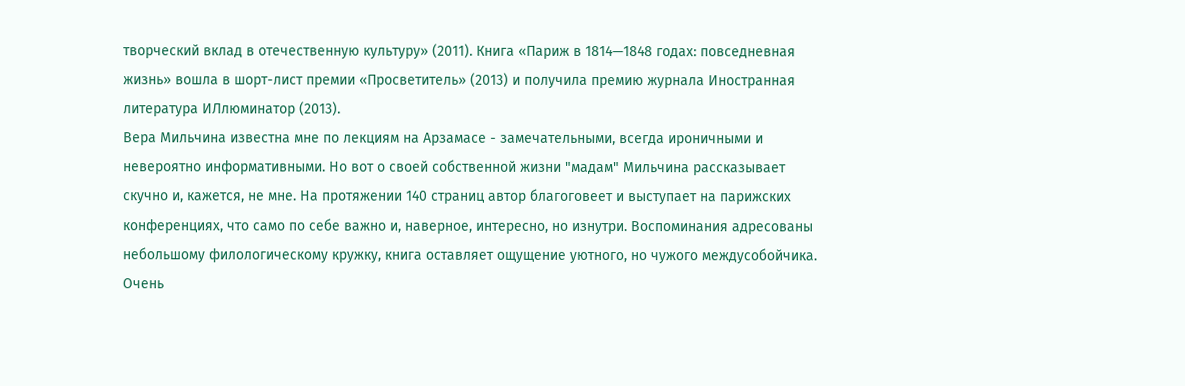творческий вклад в отечественную культуру» (2011). Книга «Париж в 1814—1848 годах: повседневная жизнь» вошла в шорт-лист премии «Просветитель» (2013) и получила премию журнала Иностранная литература ИЛлюминатор (2013).
Вера Мильчина известна мне по лекциям на Арзамасе - замечательными, всегда ироничными и невероятно информативными. Но вот о своей собственной жизни "мадам" Мильчина рассказывает скучно и, кажется, не мне. На протяжении 140 страниц автор благоговеет и выступает на парижских конференциях, что само по себе важно и, наверное, интересно, но изнутри. Воспоминания адресованы небольшому филологическому кружку, книга оставляет ощущение уютного, но чужого междусобойчика. Очень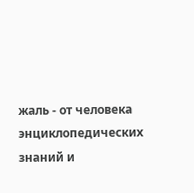жаль - от человека энциклопедических знаний и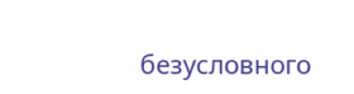безусловного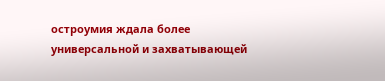остроумия ждала более универсальной и захватывающей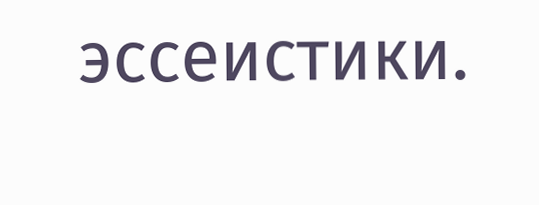эссеистики.